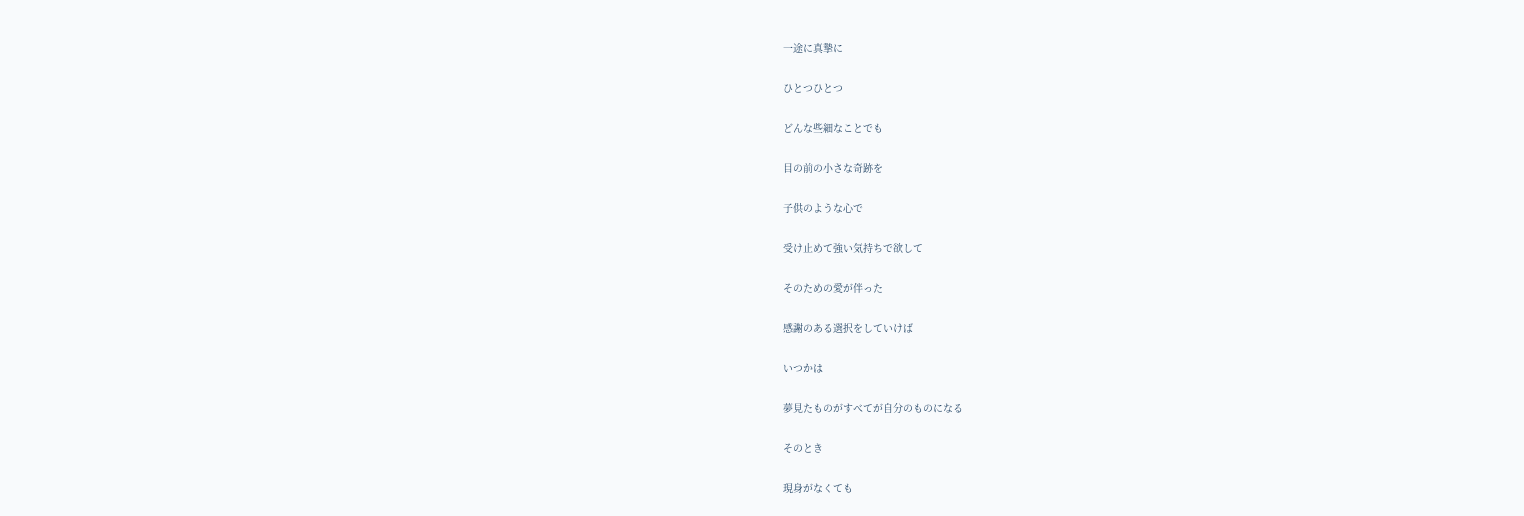一途に真摯に

ひとつひとつ

どんな些細なことでも

目の前の小さな奇跡を

子供のような心で

受け止めて強い気持ちで欲して

そのための愛が伴った

感謝のある選択をしていけば

いつかは

夢見たものがすべてが自分のものになる

そのとき

現身がなくても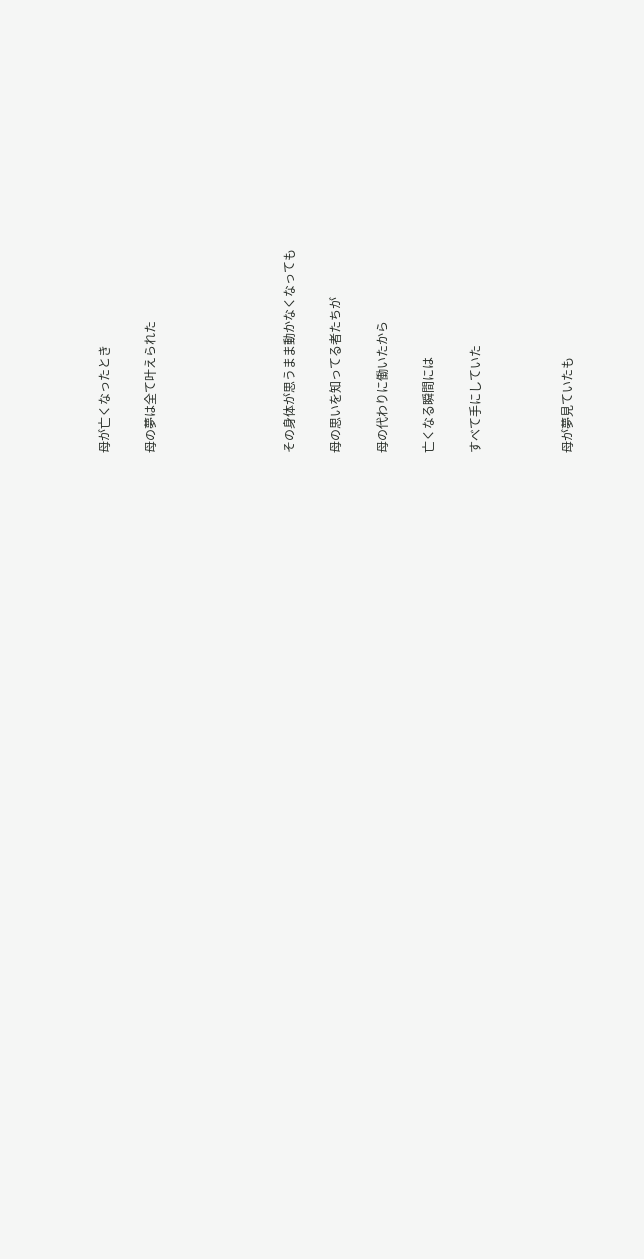母が亡くなったとき

母の夢は全て叶えられた





その身体が思うまま動かなくなっても

母の思いを知ってる者たちが

母の代わりに働いたから

亡くなる瞬間には

すべて手にしていた



母が夢見ていたも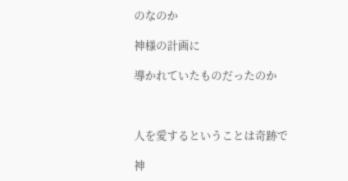のなのか

神様の計画に

導かれていたものだったのか



人を愛するということは奇跡で

神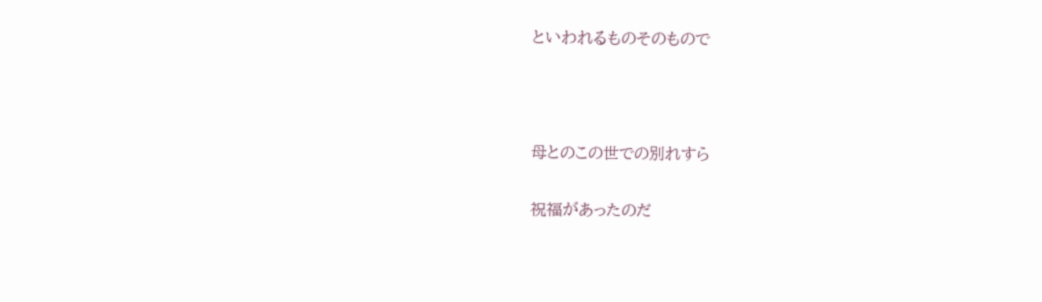といわれるものそのもので



母とのこの世での別れすら

祝福があったのだ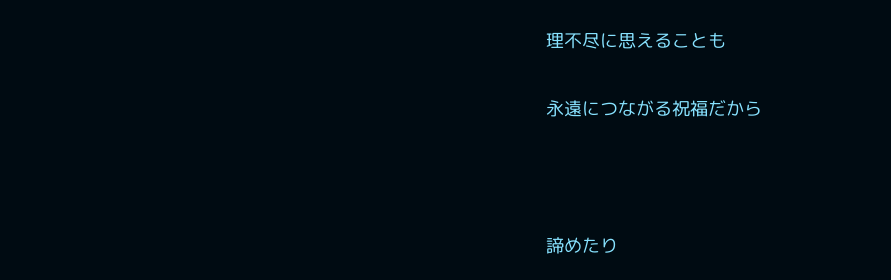理不尽に思えることも

永遠につながる祝福だから



諦めたり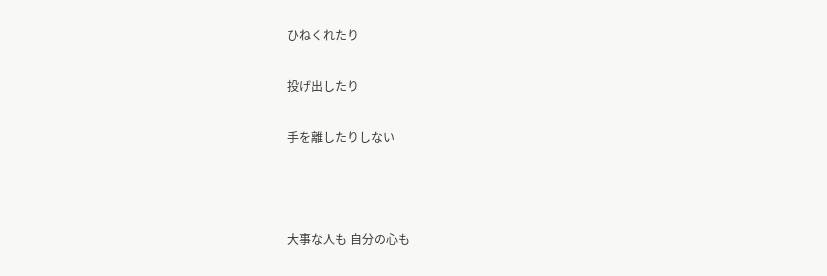ひねくれたり

投げ出したり

手を離したりしない



大事な人も 自分の心も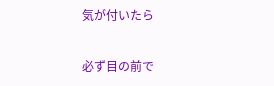気が付いたら

必ず目の前で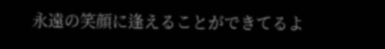永遠の笑顔に逢えることができてるよ